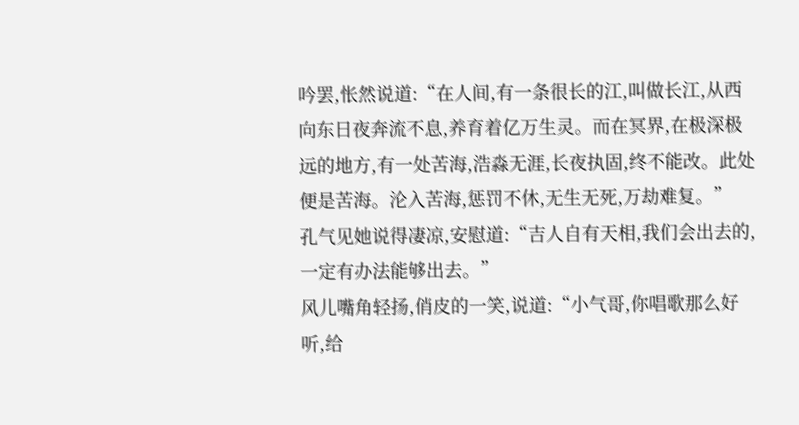吟罢,怅然说道:“在人间,有一条很长的江,叫做长江,从西向东日夜奔流不息,养育着亿万生灵。而在冥界,在极深极远的地方,有一处苦海,浩淼无涯,长夜执固,终不能改。此处便是苦海。沦入苦海,惩罚不休,无生无死,万劫难复。”
孔气见她说得凄凉,安慰道:“吉人自有天相,我们会出去的,一定有办法能够出去。”
风儿嘴角轻扬,俏皮的一笑,说道:“小气哥,你唱歌那么好听,给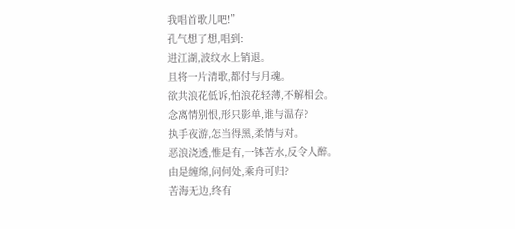我唱首歌儿吧!”
孔气想了想,唱到:
进江湖,波纹水上销退。
且将一片清歌,都付与月魂。
欲共浪花低诉,怕浪花轻薄,不解相会。
念离情别恨,形只影单,谁与温存?
执手夜游,怎当得黑,柔情与对。
恶浪浇透,惟是有,一钵苦水,反令人醉。
由是缠绵,问何处,乘舟可归?
苦海无边,终有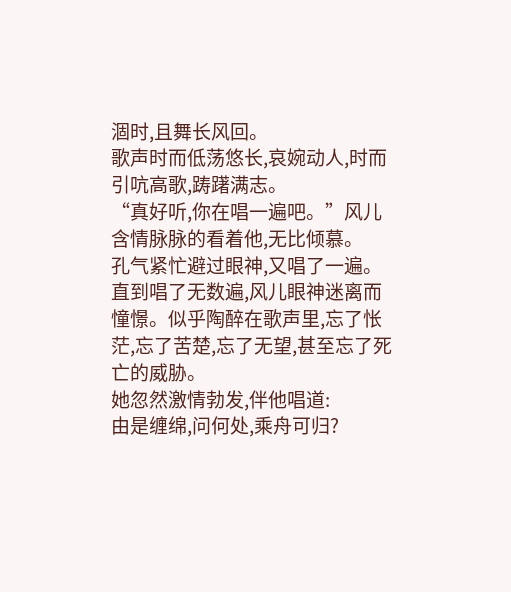涸时,且舞长风回。
歌声时而低荡悠长,哀婉动人,时而引吭高歌,踌躇满志。
“真好听,你在唱一遍吧。”风儿含情脉脉的看着他,无比倾慕。
孔气紧忙避过眼神,又唱了一遍。
直到唱了无数遍,风儿眼神迷离而憧憬。似乎陶醉在歌声里,忘了怅茫,忘了苦楚,忘了无望,甚至忘了死亡的威胁。
她忽然激情勃发,伴他唱道:
由是缠绵,问何处,乘舟可归?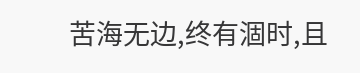苦海无边,终有涸时,且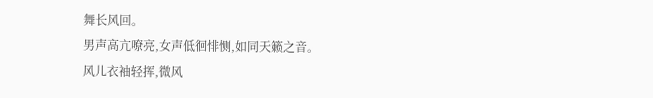舞长风回。
男声高亢嘹亮,女声低徊悱恻,如同天籁之音。
风儿衣袖轻挥,微风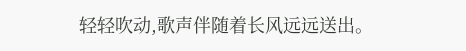轻轻吹动,歌声伴随着长风远远送出。